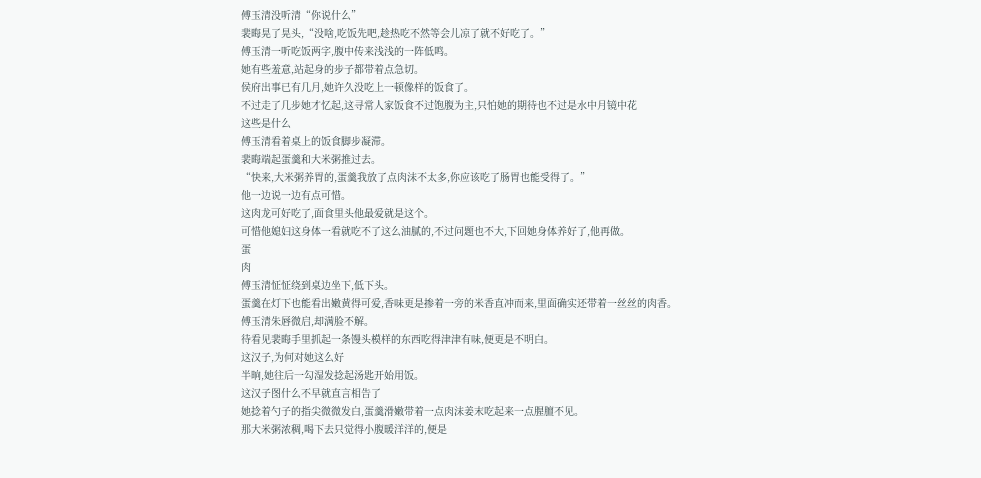傅玉清没听清“你说什么”
裴晦晃了晃头,“没啥,吃饭先吧,趁热吃不然等会儿凉了就不好吃了。”
傅玉清一听吃饭两字,腹中传来浅浅的一阵低鸣。
她有些羞意,站起身的步子都带着点急切。
侯府出事已有几月,她许久没吃上一顿像样的饭食了。
不过走了几步她才忆起,这寻常人家饭食不过饱腹为主,只怕她的期待也不过是水中月镜中花
这些是什么
傅玉清看着桌上的饭食脚步凝滞。
裴晦端起蛋羹和大米粥推过去。
“快来,大米粥养胃的,蛋羹我放了点肉沫不太多,你应该吃了肠胃也能受得了。”
他一边说一边有点可惜。
这肉龙可好吃了,面食里头他最爱就是这个。
可惜他媳妇这身体一看就吃不了这么油腻的,不过问题也不大,下回她身体养好了,他再做。
蛋
肉
傅玉清怔怔绕到桌边坐下,低下头。
蛋羹在灯下也能看出嫩黄得可爱,香味更是掺着一旁的米香直冲而来,里面确实还带着一丝丝的肉香。
傅玉清朱唇微启,却满脸不解。
待看见裴晦手里抓起一条馒头模样的东西吃得津津有味,便更是不明白。
这汉子,为何对她这么好
半晌,她往后一勾湿发捻起汤匙开始用饭。
这汉子图什么不早就直言相告了
她捻着勺子的指尖微微发白,蛋羹滑嫩带着一点肉沫姜末吃起来一点腥膻不见。
那大米粥浓稠,喝下去只觉得小腹暖洋洋的,便是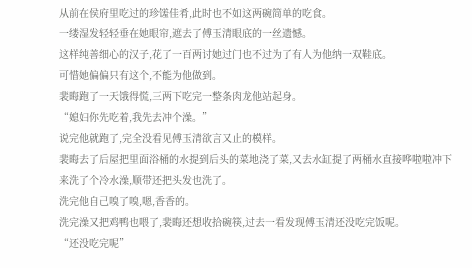从前在侯府里吃过的珍馐佳肴,此时也不如这两碗简单的吃食。
一缕湿发轻轻垂在她眼帘,遮去了傅玉清眼底的一丝遗憾。
这样纯善细心的汉子,花了一百两讨她过门也不过为了有人为他纳一双鞋底。
可惜她偏偏只有这个,不能为他做到。
裴晦跑了一天饿得慌,三两下吃完一整条肉龙他站起身。
“媳妇你先吃着,我先去冲个澡。”
说完他就跑了,完全没看见傅玉清欲言又止的模样。
裴晦去了后屋把里面浴桶的水提到后头的菜地浇了菜,又去水缸提了两桶水直接哗啦啦冲下来洗了个冷水澡,顺带还把头发也洗了。
洗完他自己嗅了嗅,嗯,香香的。
洗完澡又把鸡鸭也喂了,裴晦还想收拾碗筷,过去一看发现傅玉清还没吃完饭呢。
“还没吃完呢”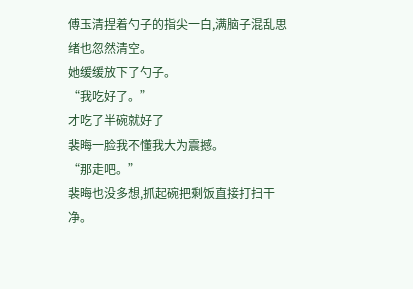傅玉清捏着勺子的指尖一白,满脑子混乱思绪也忽然清空。
她缓缓放下了勺子。
“我吃好了。”
才吃了半碗就好了
裴晦一脸我不懂我大为震撼。
“那走吧。”
裴晦也没多想,抓起碗把剩饭直接打扫干净。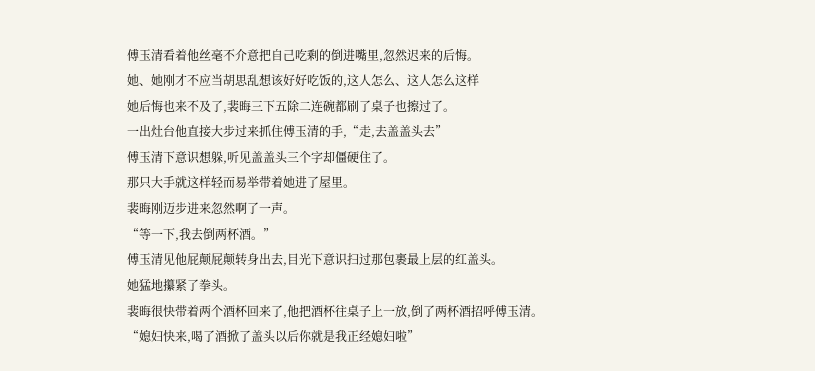傅玉清看着他丝毫不介意把自己吃剩的倒进嘴里,忽然迟来的后悔。
她、她刚才不应当胡思乱想该好好吃饭的,这人怎么、这人怎么这样
她后悔也来不及了,裴晦三下五除二连碗都刷了桌子也擦过了。
一出灶台他直接大步过来抓住傅玉清的手,“走,去盖盖头去”
傅玉清下意识想躲,听见盖盖头三个字却僵硬住了。
那只大手就这样轻而易举带着她进了屋里。
裴晦刚迈步进来忽然啊了一声。
“等一下,我去倒两杯酒。”
傅玉清见他屁颠屁颠转身出去,目光下意识扫过那包裹最上层的红盖头。
她猛地攥紧了拳头。
裴晦很快带着两个酒杯回来了,他把酒杯往桌子上一放,倒了两杯酒招呼傅玉清。
“媳妇快来,喝了酒掀了盖头以后你就是我正经媳妇啦”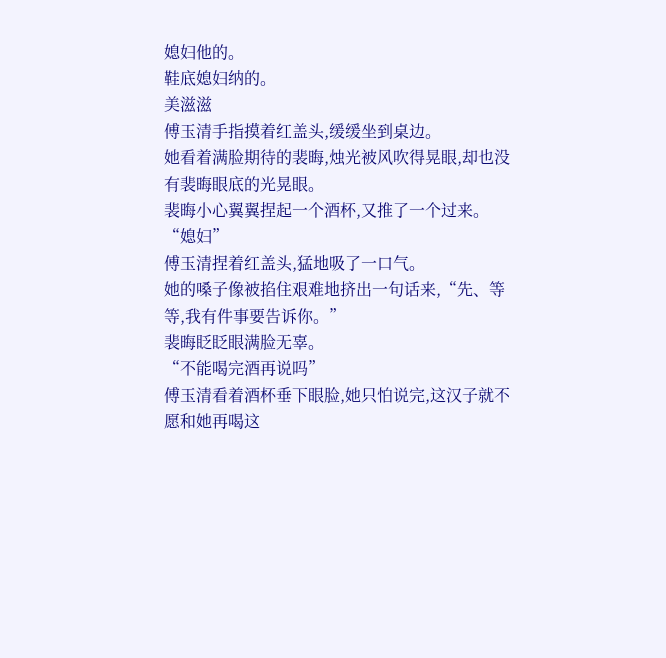媳妇他的。
鞋底媳妇纳的。
美滋滋
傅玉清手指摸着红盖头,缓缓坐到桌边。
她看着满脸期待的裴晦,烛光被风吹得晃眼,却也没有裴晦眼底的光晃眼。
裴晦小心翼翼捏起一个酒杯,又推了一个过来。
“媳妇”
傅玉清捏着红盖头,猛地吸了一口气。
她的嗓子像被掐住艰难地挤出一句话来,“先、等等,我有件事要告诉你。”
裴晦眨眨眼满脸无辜。
“不能喝完酒再说吗”
傅玉清看着酒杯垂下眼脸,她只怕说完,这汉子就不愿和她再喝这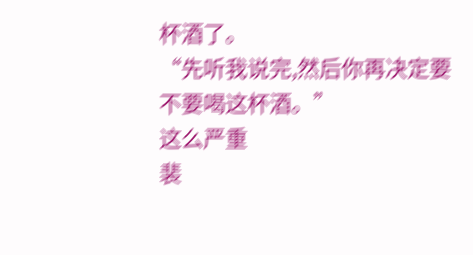杯酒了。
“先听我说完,然后你再决定要不要喝这杯酒。”
这么严重
裴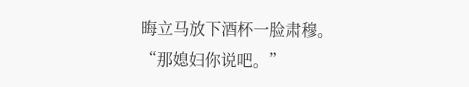晦立马放下酒杯一脸肃穆。
“那媳妇你说吧。”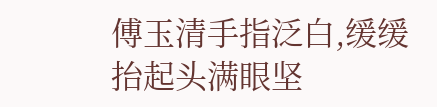傅玉清手指泛白,缓缓抬起头满眼坚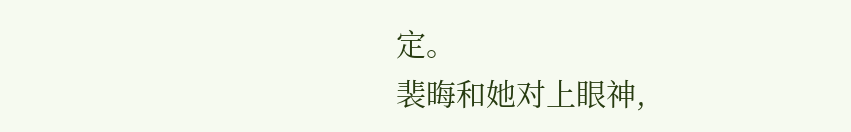定。
裴晦和她对上眼神,